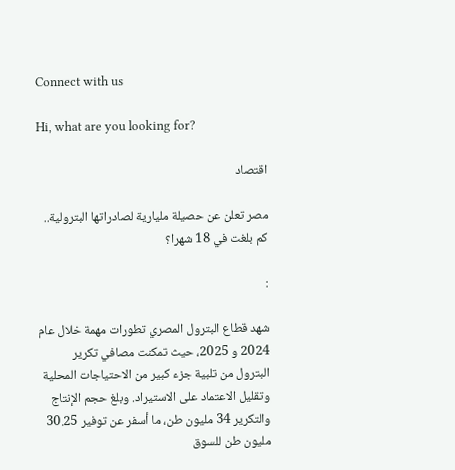Connect with us

Hi, what are you looking for?

اقتصاد

مصر تعلن عن حصيلة مليارية لصادراتها البترولية.. كم بلغت في 18 شهرا؟

:

شهد قطاع البترول المصري تطورات مهمة خلال عام 2024 و 2025، حيث تمكنت مصافي تكرير البترول من تلبية جزء كبير من الاحتياجات المحلية وتقليل الاعتماد على الاستيراد. وبلغ حجم الإنتاج والتكرير 34 مليون طن، ما أسفر عن توفير 30.25 مليون طن للسوق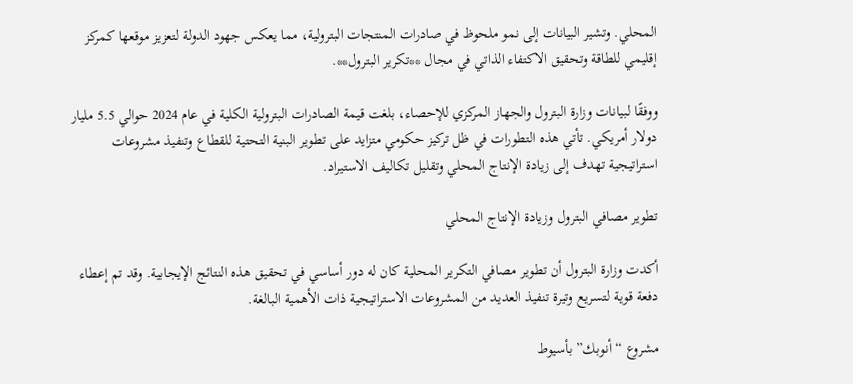المحلي. وتشير البيانات إلى نمو ملحوظ في صادرات المنتجات البترولية، مما يعكس جهود الدولة لتعزيز موقعها كمركز إقليمي للطاقة وتحقيق الاكتفاء الذاتي في مجال **تكرير البترول**.

ووفقًا لبيانات وزارة البترول والجهاز المركزي للإحصاء، بلغت قيمة الصادرات البترولية الكلية في عام 2024 حوالي 5.5 مليار دولار أمريكي. تأتي هذه التطورات في ظل تركيز حكومي متزايد على تطوير البنية التحتية للقطاع وتنفيذ مشروعات استراتيجية تهدف إلى زيادة الإنتاج المحلي وتقليل تكاليف الاستيراد.

تطوير مصافي البترول وزيادة الإنتاج المحلي

أكدت وزارة البترول أن تطوير مصافي التكرير المحلية كان له دور أساسي في تحقيق هذه النتائج الإيجابية. وقد تم إعطاء دفعة قوية لتسريع وتيرة تنفيذ العديد من المشروعات الاستراتيجية ذات الأهمية البالغة.

مشروع “أنوبك” بأسيوط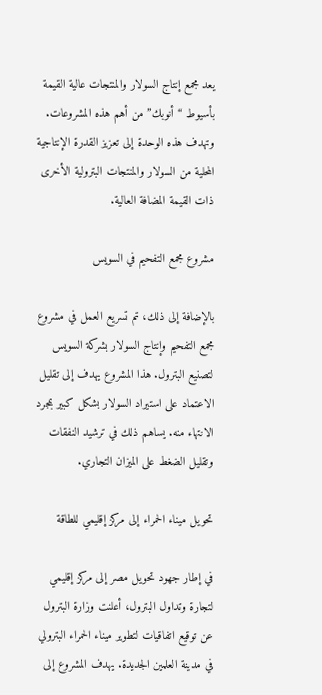يعد مجمع إنتاج السولار والمنتجات عالية القيمة بأسيوط “أنوبك” من أهم هذه المشروعات. وتهدف هذه الوحدة إلى تعزيز القدرة الإنتاجية المحلية من السولار والمنتجات البترولية الأخرى ذات القيمة المضافة العالية.

مشروع مجمع التفحيم في السويس

بالإضافة إلى ذلك، تم تسريع العمل في مشروع مجمع التفحيم وإنتاج السولار بشركة السويس لتصنيع البترول. هذا المشروع يهدف إلى تقليل الاعتماد على استيراد السولار بشكل كبير بمجرد الانتهاء منه. يساهم ذلك في ترشيد النفقات وتقليل الضغط على الميزان التجاري.

تحويل ميناء الحمراء إلى مركز إقليمي للطاقة

في إطار جهود تحويل مصر إلى مركز إقليمي لتجارة وتداول البترول، أعلنت وزارة البترول عن توقيع اتفاقيات لتطوير ميناء الحمراء البترولي في مدينة العلمين الجديدة. يهدف المشروع إلى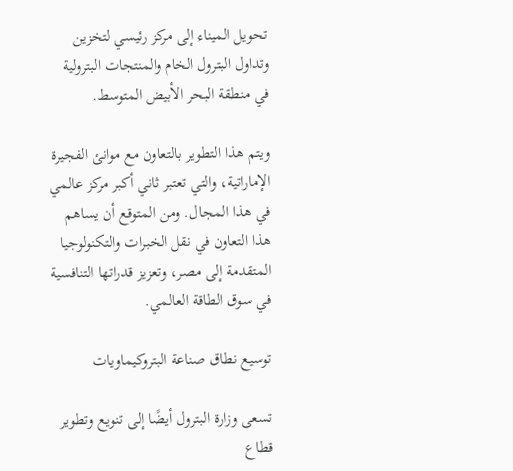تحويل الميناء إلى مركز رئيسي لتخزين وتداول البترول الخام والمنتجات البترولية في منطقة البحر الأبيض المتوسط.

ويتم هذا التطوير بالتعاون مع موانئ الفجيرة الإماراتية، والتي تعتبر ثاني أكبر مركز عالمي في هذا المجال. ومن المتوقع أن يساهم هذا التعاون في نقل الخبرات والتكنولوجيا المتقدمة إلى مصر، وتعزيز قدراتها التنافسية في سوق الطاقة العالمي.

توسيع نطاق صناعة البتروكيماويات

تسعى وزارة البترول أيضًا إلى تنويع وتطوير قطاع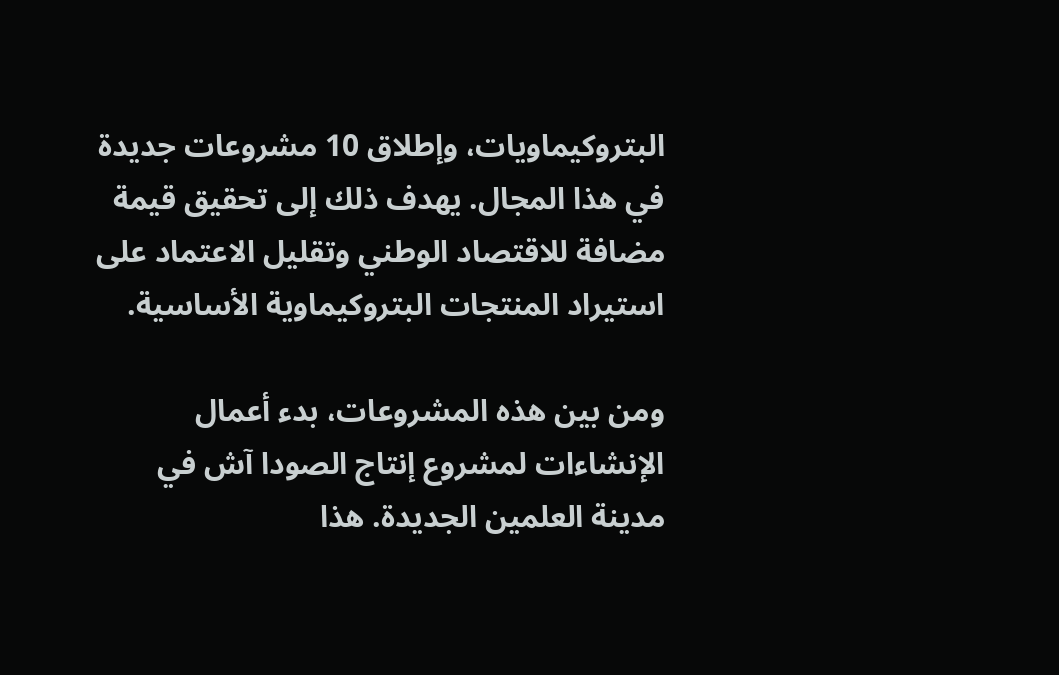البتروكيماويات، وإطلاق 10 مشروعات جديدة في هذا المجال. يهدف ذلك إلى تحقيق قيمة مضافة للاقتصاد الوطني وتقليل الاعتماد على استيراد المنتجات البتروكيماوية الأساسية.

ومن بين هذه المشروعات، بدء أعمال الإنشاءات لمشروع إنتاج الصودا آش في مدينة العلمين الجديدة. هذا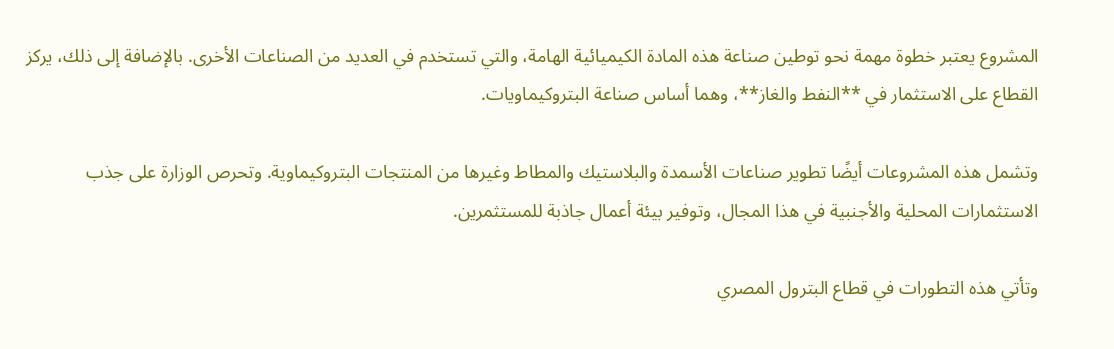المشروع يعتبر خطوة مهمة نحو توطين صناعة هذه المادة الكيميائية الهامة، والتي تستخدم في العديد من الصناعات الأخرى. بالإضافة إلى ذلك، يركز القطاع على الاستثمار في **النفط والغاز**، وهما أساس صناعة البتروكيماويات.

وتشمل هذه المشروعات أيضًا تطوير صناعات الأسمدة والبلاستيك والمطاط وغيرها من المنتجات البتروكيماوية. وتحرص الوزارة على جذب الاستثمارات المحلية والأجنبية في هذا المجال، وتوفير بيئة أعمال جاذبة للمستثمرين.

وتأتي هذه التطورات في قطاع البترول المصري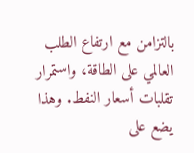بالتزامن مع ارتفاع الطلب العالمي على الطاقة، واستمرار تقلبات أسعار النفط. وهذا يضع على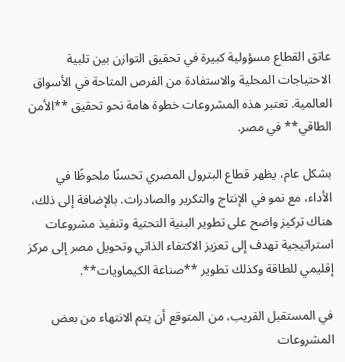عاتق القطاع مسؤولية كبيرة في تحقيق التوازن بين تلبية الاحتياجات المحلية والاستفادة من الفرص المتاحة في الأسواق العالمية. تعتبر هذه المشروعات خطوة هامة نحو تحقيق **الأمن الطاقي** في مصر.

بشكل عام، يظهر قطاع البترول المصري تحسنًا ملحوظًا في الأداء، مع نمو في الإنتاج والتكرير والصادرات. بالإضافة إلى ذلك، هناك تركيز واضح على تطوير البنية التحتية وتنفيذ مشروعات استراتيجية تهدف إلى تعزيز الاكتفاء الذاتي وتحويل مصر إلى مركز إقليمي للطاقة وكذلك تطوير **صناعة الكيماويات**.

في المستقبل القريب، من المتوقع أن يتم الانتهاء من بعض المشروعات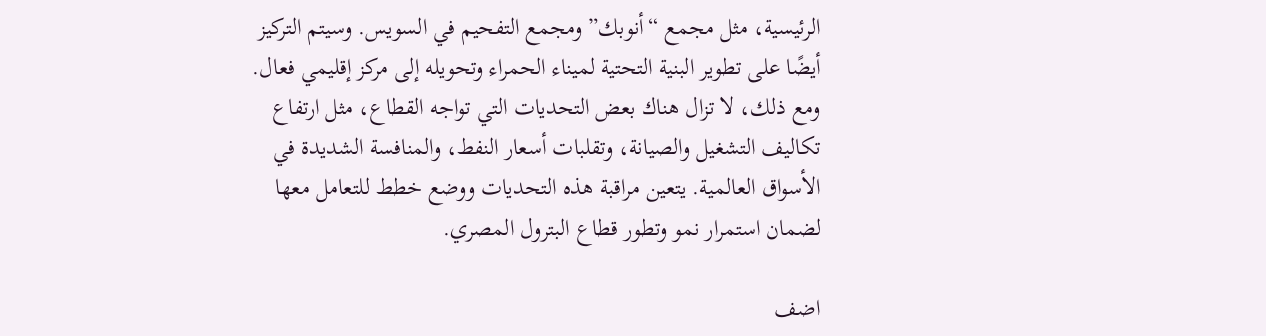الرئيسية، مثل مجمع “أنوبك” ومجمع التفحيم في السويس. وسيتم التركيز أيضًا على تطوير البنية التحتية لميناء الحمراء وتحويله إلى مركز إقليمي فعال. ومع ذلك، لا تزال هناك بعض التحديات التي تواجه القطاع، مثل ارتفاع تكاليف التشغيل والصيانة، وتقلبات أسعار النفط، والمنافسة الشديدة في الأسواق العالمية. يتعين مراقبة هذه التحديات ووضع خطط للتعامل معها لضمان استمرار نمو وتطور قطاع البترول المصري.

اضف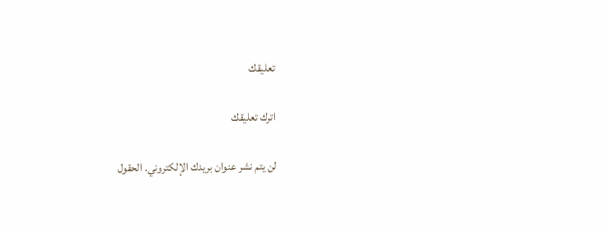تعليقك

اترك تعليقك

لن يتم نشر عنوان بريدك الإلكتروني. الحقول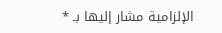الإلزامية مشار إليها بـ *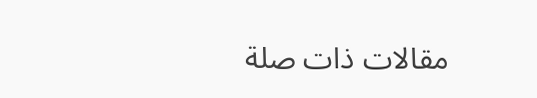مقالات ذات صلة